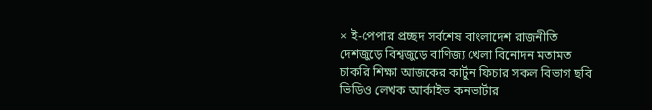× ই-পেপার প্রচ্ছদ সর্বশেষ বাংলাদেশ রাজনীতি দেশজুড়ে বিশ্বজুড়ে বাণিজ্য খেলা বিনোদন মতামত চাকরি শিক্ষা আজকের কার্টুন ফিচার সকল বিভাগ ছবি ভিডিও লেখক আর্কাইভ কনভার্টার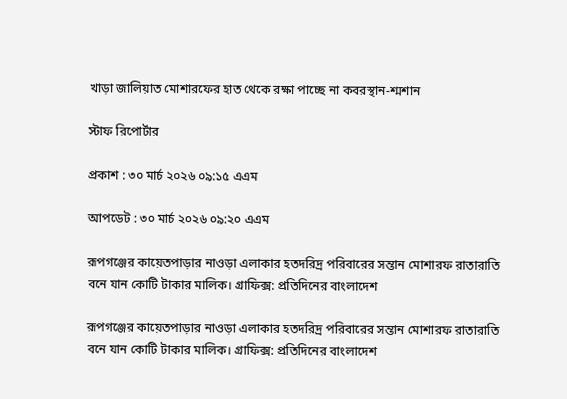খাড়া জালিয়াত মোশারফের হাত থেকে রক্ষা পাচ্ছে না কবরস্থান-শ্মশান

স্টাফ রিপোর্টার

প্রকাশ : ৩০ মার্চ ২০২৬ ০৯:১৫ এএম

আপডেট : ৩০ মার্চ ২০২৬ ০৯:২০ এএম

রূপগঞ্জের কায়েতপাড়ার নাওড়া এলাকার হতদরিদ্র পরিবারের সন্তান মোশারফ রাতারাতি বনে যান কোটি টাকার মালিক। গ্রাফিক্স: প্রতিদিনের বাংলাদেশ

রূপগঞ্জের কায়েতপাড়ার নাওড়া এলাকার হতদরিদ্র পরিবারের সন্তান মোশারফ রাতারাতি বনে যান কোটি টাকার মালিক। গ্রাফিক্স: প্রতিদিনের বাংলাদেশ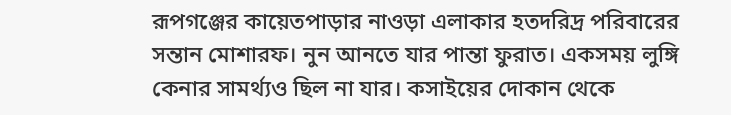রূপগঞ্জের কায়েতপাড়ার নাওড়া এলাকার হতদরিদ্র পরিবারের সন্তান মোশারফ। নুন আনতে যার পান্তা ফুরাত। একসময় লুঙ্গি কেনার সামর্থ্যও ছিল না যার। কসাইয়ের দোকান থেকে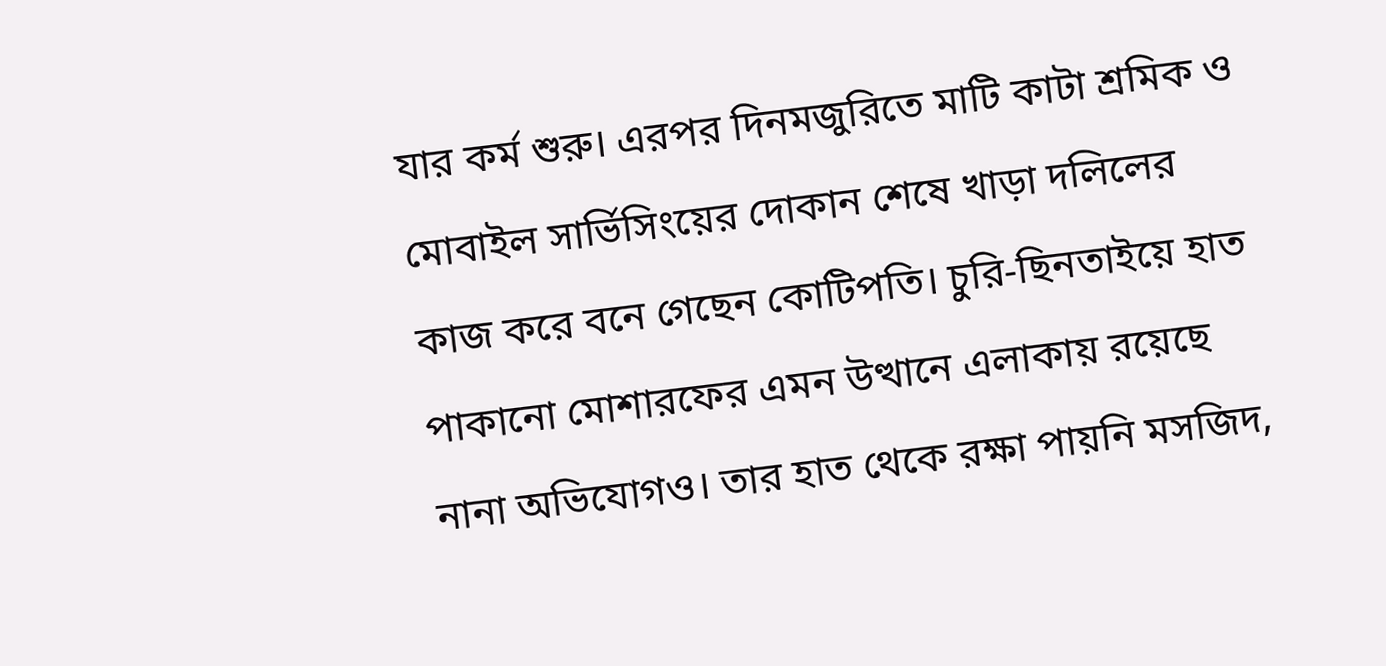যার কর্ম শুরু। এরপর দিনমজুরিতে মাটি কাটা শ্রমিক ও মোবাইল সার্ভিসিংয়ের দোকান শেষে খাড়া দলিলের কাজ করে বনে গেছেন কোটিপতি। চুরি-ছিনতাইয়ে হাত পাকানো মোশারফের এমন উত্থানে এলাকায় রয়েছে নানা অভিযোগও। তার হাত থেকে রক্ষা পায়নি মসজিদ,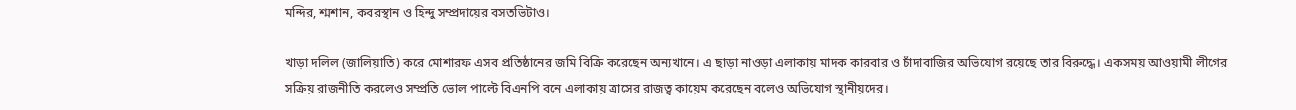মন্দির, শ্মশান, কবরস্থান ও হিন্দু সম্প্রদায়ের বসতভিটাও।

খাড়া দলিল (জালিয়াতি) করে মোশারফ এসব প্রতিষ্ঠানের জমি বিক্রি করেছেন অন্যখানে। এ ছাড়া নাওড়া এলাকায় মাদক কারবার ও চাঁদাবাজির অভিযোগ রয়েছে তার বিরুদ্ধে। একসময় আওয়ামী লীগের সক্রিয় রাজনীতি করলেও সম্প্রতি ভোল পাল্টে বিএনপি বনে এলাকায় ত্রাসের রাজত্ব কায়েম করেছেন বলেও অভিযোগ স্থানীয়দের।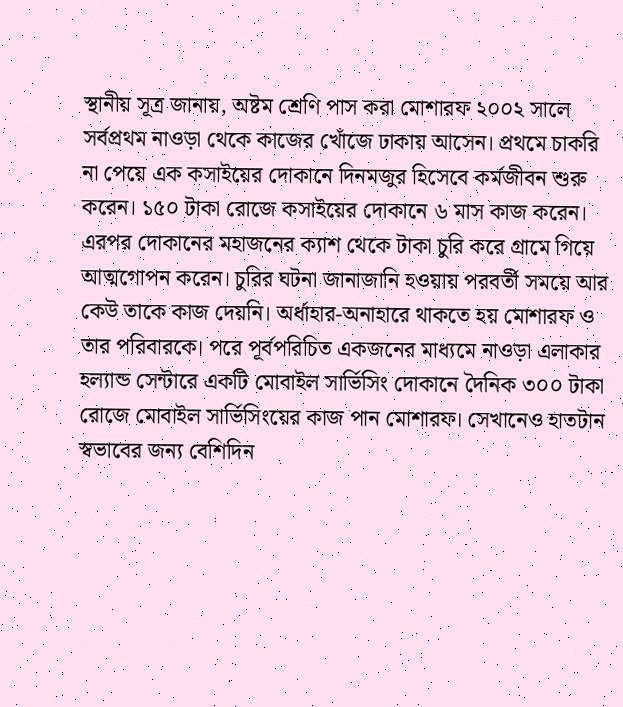স্থানীয় সূত্র জানায়, অষ্টম শ্রেণি পাস করা মোশারফ ২০০২ সালে সর্বপ্রথম নাওড়া থেকে কাজের খোঁজে ঢাকায় আসেন। প্রথমে চাকরি না পেয়ে এক কসাইয়ের দোকানে দিনমজুর হিসেবে কর্মজীবন শুরু করেন। ১৫০ টাকা রোজে কসাইয়ের দোকানে ৬ মাস কাজ করেন। এরপর দোকানের মহাজনের ক্যাশ থেকে টাকা চুরি করে গ্রামে গিয়ে আত্মগোপন করেন। চুরির ঘটনা জানাজানি হওয়ায় পরবর্তী সময়ে আর কেউ তাকে কাজ দেয়নি। অর্ধাহার-অনাহারে থাকতে হয় মোশারফ ও তার পরিবারকে। পরে পূর্বপরিচিত একজনের মাধ্যমে নাওড়া এলাকার হল্যান্ড সেন্টারে একটি মোবাইল সার্ভিসিং দোকানে দৈনিক ৩০০ টাকা রোজে মোবাইল সার্ভিসিংয়ের কাজ পান মোশারফ। সেখানেও হাতটান স্বভাবের জন্য বেশিদিন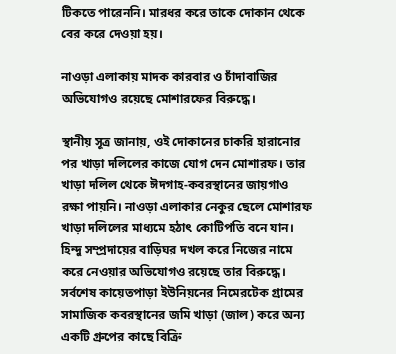টিকতে পারেননি। মারধর করে তাকে দোকান থেকে বের করে দেওয়া হয়।

নাওড়া এলাকায় মাদক কারবার ও চাঁদাবাজির অভিযোগও রয়েছে মোশারফের বিরুদ্ধে।

স্থানীয় সূত্র জানায়, ওই দোকানের চাকরি হারানোর পর খাড়া দলিলের কাজে যোগ দেন মোশারফ। তার খাড়া দলিল থেকে ঈদগাহ-কবরস্থানের জায়গাও রক্ষা পায়নি। নাওড়া এলাকার নেকুর ছেলে মোশারফ খাড়া দলিলের মাধ্যমে হঠাৎ কোটিপতি বনে যান। হিন্দু সম্প্রদায়ের বাড়িঘর দখল করে নিজের নামে করে নেওয়ার অভিযোগও রয়েছে তার বিরুদ্ধে। সর্বশেষ কায়েতপাড়া ইউনিয়নের নিমেরটেক গ্রামের সামাজিক কবরস্থানের জমি খাড়া (জাল) করে অন্য একটি গ্রুপের কাছে বিক্রি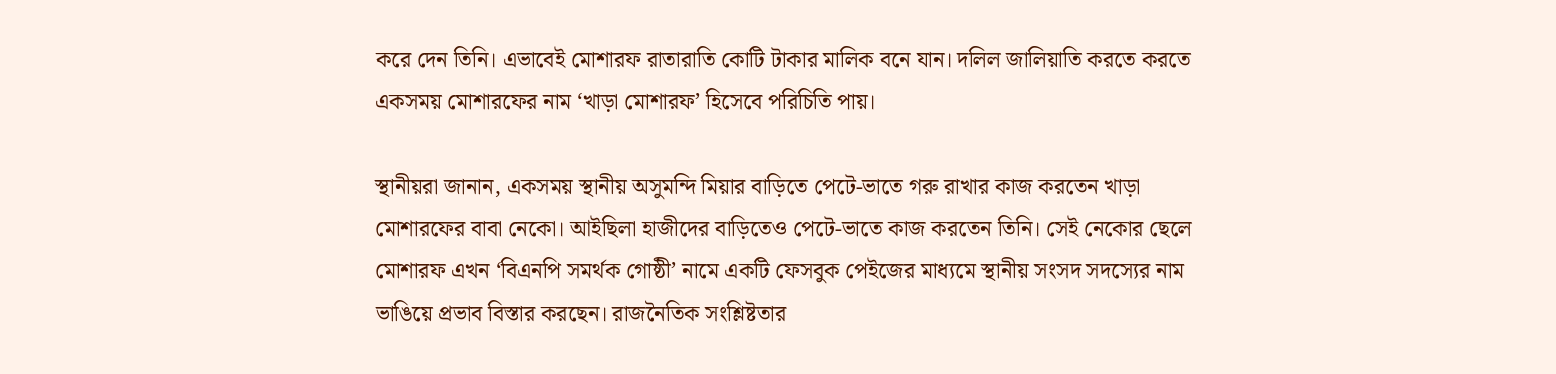করে দেন তিনি। এভাবেই মোশারফ রাতারাতি কোটি টাকার মালিক বনে যান। দলিল জালিয়াতি করতে করতে একসময় মোশারফের নাম ‘খাড়া মোশারফ’ হিসেবে পরিচিতি পায়।

স্থানীয়রা জানান, একসময় স্থানীয় অসুমন্দি মিয়ার বাড়িতে পেটে-ভাতে গরু রাখার কাজ করতেন খাড়া মোশারফের বাবা নেকো। আইছিলা হাজীদের বাড়িতেও পেটে-ভাতে কাজ করতেন তিনি। সেই নেকোর ছেলে মোশারফ এখন ‘বিএনপি সমর্থক গোষ্ঠী’ নামে একটি ফেসবুক পেইজের মাধ্যমে স্থানীয় সংসদ সদস্যের নাম ভাঙিয়ে প্রভাব বিস্তার করছেন। রাজনৈতিক সংশ্লিষ্টতার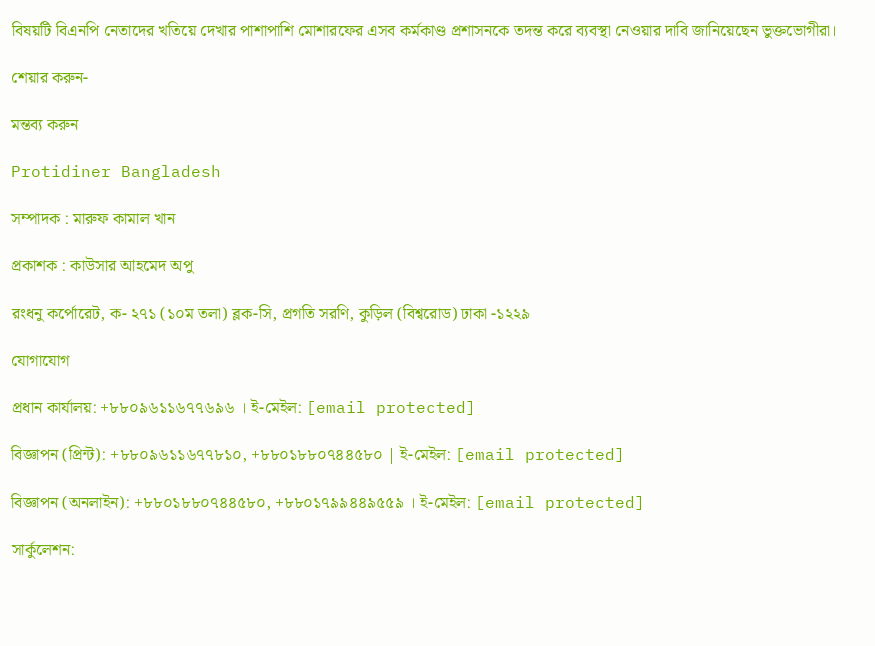বিষয়টি বিএনপি নেতাদের খতিয়ে দেখার পাশাপাশি মোশারফের এসব কর্মকাণ্ড প্রশাসনকে তদন্ত করে ব্যবস্থা নেওয়ার দাবি জানিয়েছেন ভুক্তভোগীরা।

শেয়ার করুন-

মন্তব্য করুন

Protidiner Bangladesh

সম্পাদক : মারুফ কামাল খান

প্রকাশক : কাউসার আহমেদ অপু

রংধনু কর্পোরেট, ক- ২৭১ (১০ম তলা) ব্লক-সি, প্রগতি সরণি, কুড়িল (বিশ্বরোড) ঢাকা -১২২৯

যোগাযোগ

প্রধান কার্যালয়: +৮৮০৯৬১১৬৭৭৬৯৬ । ই-মেইল: [email protected]

বিজ্ঞাপন (প্রিন্ট): +৮৮০৯৬১১৬৭৭৮১০, +৮৮০১৮৮০৭৪৪৫৮০ | ই-মেইল: [email protected]

বিজ্ঞাপন (অনলাইন): +৮৮০১৮৮০৭৪৪৫৮০, +৮৮০১৭৯৯৪৪৯৫৫৯ । ই-মেইল: [email protected]

সার্কুলেশন: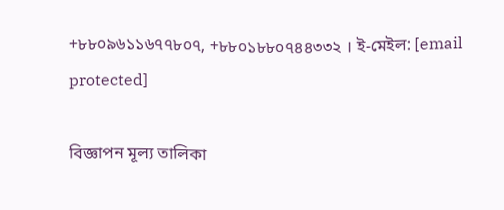+৮৮০৯৬১১৬৭৭৮০৭, +৮৮০১৮৮০৭৪৪৩৩২ । ই-মেইল: [email protected]

বিজ্ঞাপন মূল্য তালিকা